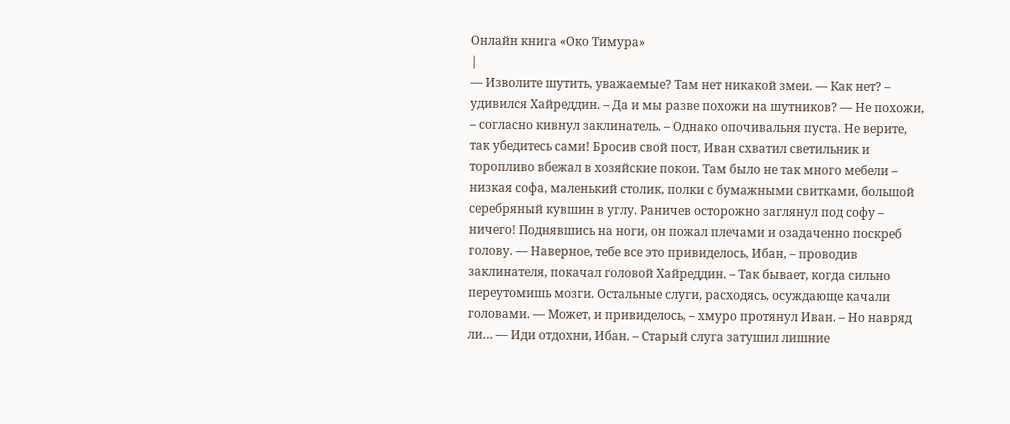Онлайн книга «Око Тимура»
|
— Изволите шутить, уважаемые? Там нет никакой змеи. — Как нет? – удивился Хайреддин. – Да и мы разве похожи на шутников? — Не похожи, – согласно кивнул заклинатель. – Однако опочивальня пуста. Не верите, так убедитесь сами! Бросив свой пост, Иван схватил светильник и торопливо вбежал в хозяйские покои. Там было не так много мебели – низкая софа, маленький столик, полки с бумажными свитками, большой серебряный кувшин в углу. Раничев осторожно заглянул под софу – ничего! Поднявшись на ноги, он пожал плечами и озадаченно поскреб голову. — Наверное, тебе все это привиделось, Ибан, – проводив заклинателя, покачал головой Хайреддин. – Так бывает, когда сильно переутомишь мозги. Остальные слуги, расходясь, осуждающе качали головами. — Может, и привиделось, – хмуро протянул Иван. – Но навряд ли… — Иди отдохни, Ибан. – Старый слуга затушил лишние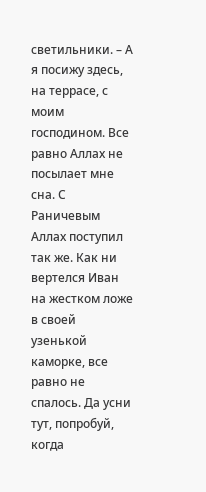светильники. – А я посижу здесь, на террасе, с моим господином. Все равно Аллах не посылает мне сна. С Раничевым Аллах поступил так же. Как ни вертелся Иван на жестком ложе в своей узенькой каморке, все равно не спалось. Да усни тут, попробуй, когда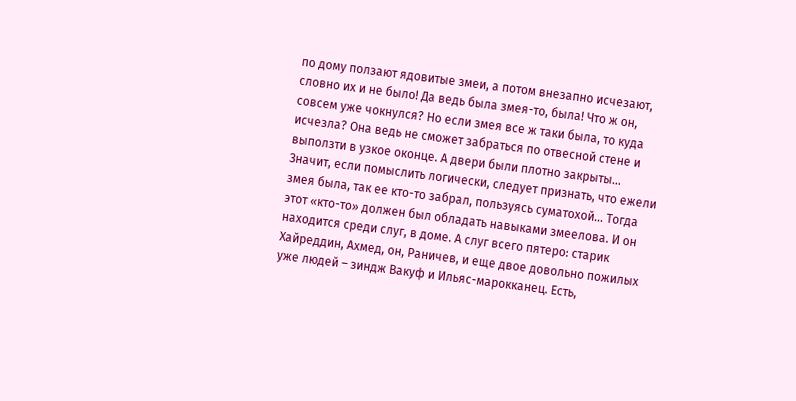по дому ползают ядовитые змеи, а потом внезапно исчезают, словно их и не было! Да ведь была змея-то, была! Что ж он, совсем уже чокнулся? Но если змея все ж таки была, то куда исчезла? Она ведь не сможет забраться по отвесной стене и выползти в узкое оконце. А двери были плотно закрыты… Значит, если помыслить логически, следует признать, что ежели змея была, так ее кто-то забрал, пользуясь суматохой… Тогда этот «кто-то» должен был обладать навыками змеелова. И он находится среди слуг, в доме. А слуг всего пятеро: старик Хайреддин, Ахмед, он, Раничев, и еще двое довольно пожилых уже людей – зиндж Вакуф и Ильяс-марокканец. Есть,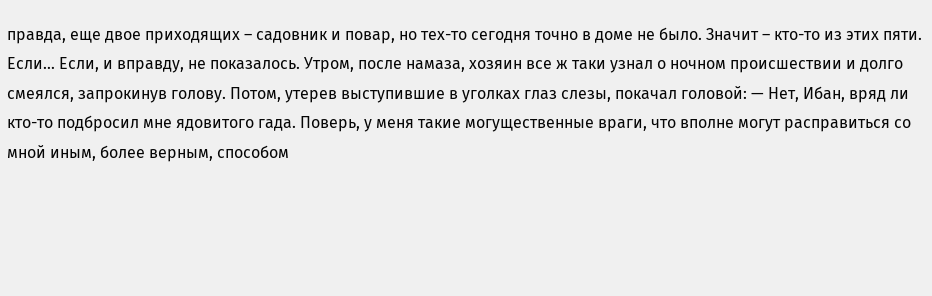правда, еще двое приходящих – садовник и повар, но тех-то сегодня точно в доме не было. Значит – кто-то из этих пяти. Если… Если, и вправду, не показалось. Утром, после намаза, хозяин все ж таки узнал о ночном происшествии и долго смеялся, запрокинув голову. Потом, утерев выступившие в уголках глаз слезы, покачал головой: — Нет, Ибан, вряд ли кто-то подбросил мне ядовитого гада. Поверь, у меня такие могущественные враги, что вполне могут расправиться со мной иным, более верным, способом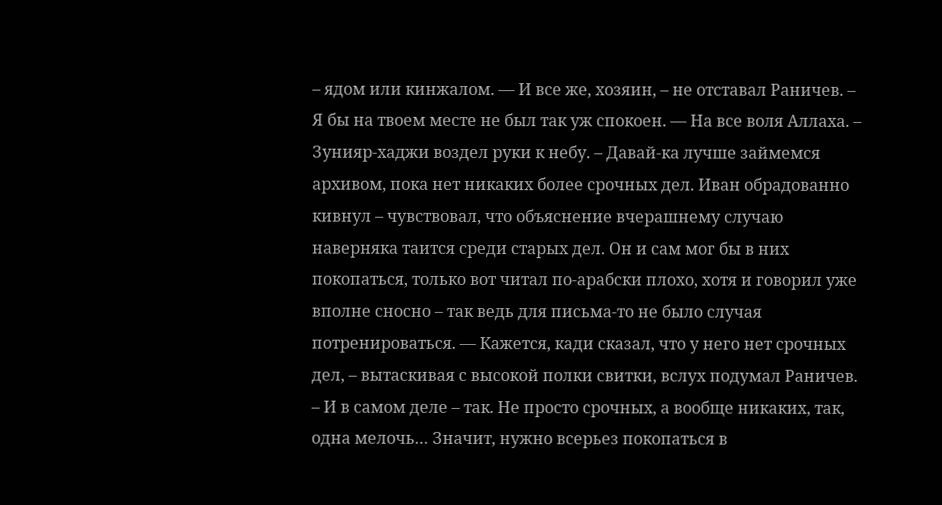– ядом или кинжалом. — И все же, хозяин, – не отставал Раничев. – Я бы на твоем месте не был так уж спокоен. — На все воля Аллаха. – Зунияр-хаджи воздел руки к небу. – Давай-ка лучше займемся архивом, пока нет никаких более срочных дел. Иван обрадованно кивнул – чувствовал, что объяснение вчерашнему случаю наверняка таится среди старых дел. Он и сам мог бы в них покопаться, только вот читал по-арабски плохо, хотя и говорил уже вполне сносно – так ведь для письма-то не было случая потренироваться. — Кажется, кади сказал, что у него нет срочных дел, – вытаскивая с высокой полки свитки, вслух подумал Раничев. – И в самом деле – так. Не просто срочных, а вообще никаких, так, одна мелочь… Значит, нужно всерьез покопаться в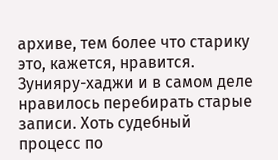архиве, тем более что старику это, кажется, нравится. Зунияру-хаджи и в самом деле нравилось перебирать старые записи. Хоть судебный процесс по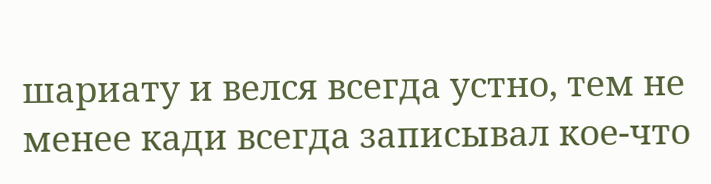шариату и велся всегда устно, тем не менее кади всегда записывал кое-что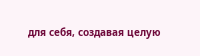для себя, создавая целую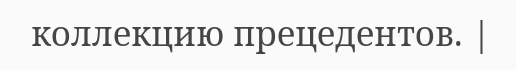коллекцию прецедентов. |